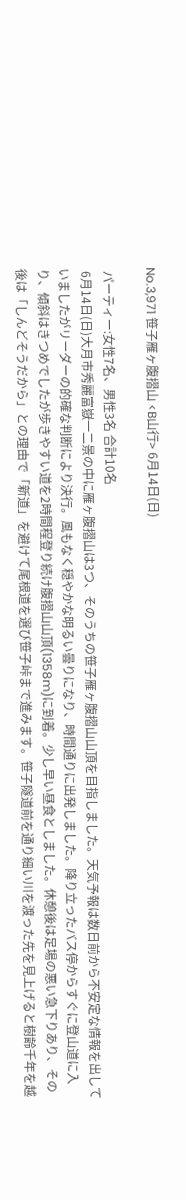No.3,971 笹子雁ヶ腹摺山 <B山行> 6月14日(日)

 パーティー:女性7名、男性3名 合計10名
 6月14日(日)大月市秀麗富嶽一二景の中に雁ヶ腹摺山は3つ、そのうちの笹子雁ヶ腹摺山山頂を目指しました。天気予報は数日前から不安定な情報を出していましたがリーダーの的確な判断により決行。風もなく穏やかな明るい曇りになり、時間通りに出発しました。降り立ったバス停からすぐに登山道に入り、傾斜はきつめでしたが歩きやすい道を2時間程登り続け腹摺山山頂(1358m)に到着。少し早い昼食としました。休憩後は足場の悪い急下りあり、その後は「しんどそうだから」との理由で「新道」を避けて尾根道を選び笹子峠まで進みます。笹子隧道前を通り細い川を渡った先を見上げると樹齢千年を越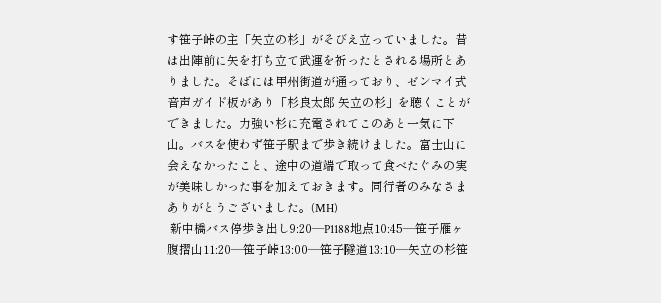す笹子峠の主「矢立の杉」がそびえ立っていました。昔は出陣前に矢を打ち立て武運を祈ったとされる場所とありました。そばには甲州街道が通っており、ゼンマイ式音声ガイド板があり「杉良太郎 矢立の杉」を聴くことができました。力強い杉に充電されてこのあと一気に下山。バスを使わず笹子駅まで歩き続けました。富士山に会えなかったこと、途中の道端で取って食べたぐみの実が美味しかった事を加えておきます。同行者のみなさまありがとうございました。(MH)
 新中橋バス停歩き出し9:20―P1188地点10:45―笹子雁ヶ腹摺山11:20―笹子峠13:00―笹子隧道13:10―矢立の杉笹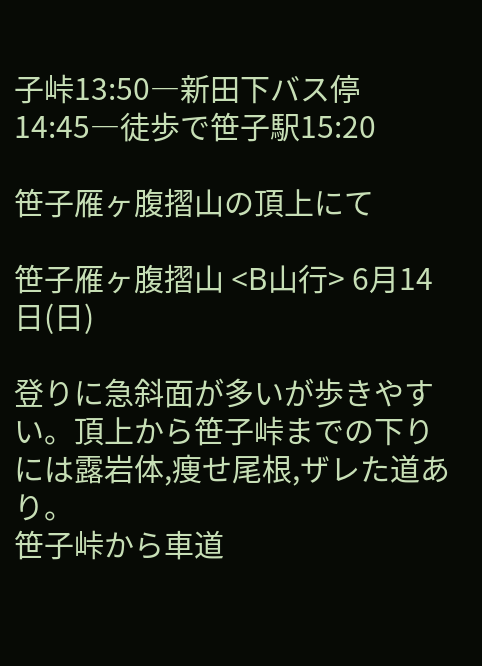子峠13:50―新田下バス停14:45―徒歩で笹子駅15:20

笹子雁ヶ腹摺山の頂上にて

笹子雁ヶ腹摺山 <B山行> 6月14日(日)

登りに急斜面が多いが歩きやすい。頂上から笹子峠までの下りには露岩体,痩せ尾根,ザレた道あり。
笹子峠から車道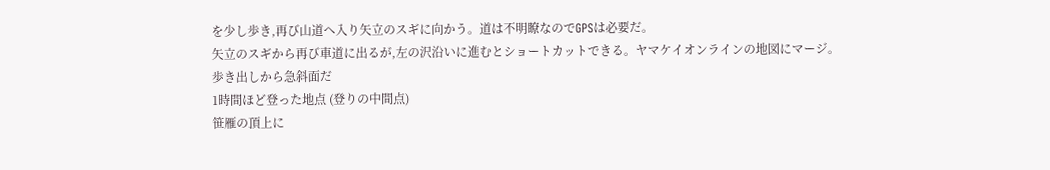を少し歩き,再び山道へ入り矢立のスギに向かう。道は不明瞭なのでGPSは必要だ。
矢立のスギから再び車道に出るが,左の沢沿いに進むとショートカットできる。ヤマケイオンラインの地図にマージ。
歩き出しから急斜面だ
1時間ほど登った地点 (登りの中間点)
笹雁の頂上に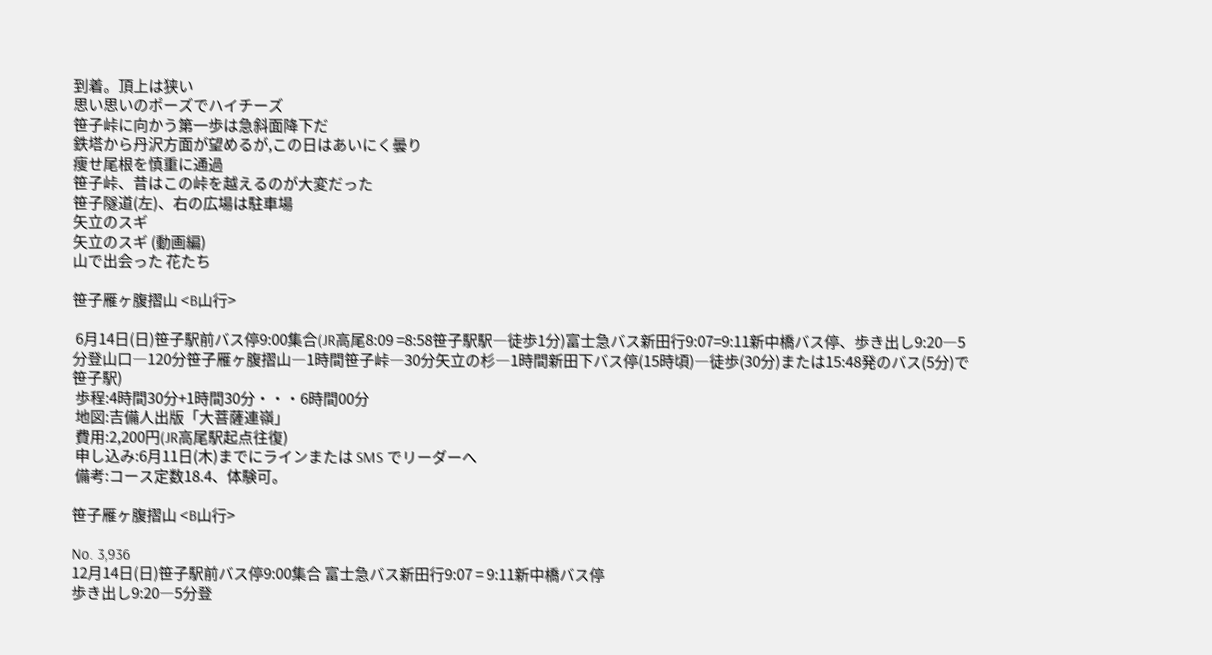到着。頂上は狭い
思い思いのポーズでハイチーズ
笹子峠に向かう第一歩は急斜面降下だ
鉄塔から丹沢方面が望めるが,この日はあいにく曇り
痩せ尾根を慎重に通過
笹子峠、昔はこの峠を越えるのが大変だった
笹子隧道(左)、右の広場は駐車場
矢立のスギ
矢立のスギ (動画編)
山で出会った 花たち

笹子雁ヶ腹摺山 <B山行>

 6月14日(日)笹子駅前バス停9:00集合(JR高尾8:09 =8:58笹子駅駅―徒歩1分)富士急バス新田行9:07=9:11新中橋バス停、歩き出し9:20―5分登山口―120分笹子雁ヶ腹摺山―1時間笹子峠―30分矢立の杉―1時間新田下バス停(15時頃)―徒歩(30分)または15:48発のバス(5分)で笹子駅)
 歩程:4時間30分+1時間30分・・・6時間00分
 地図:吉備人出版「大菩薩連嶺」
 費用:2,200円(JR高尾駅起点往復)
 申し込み:6月11日(木)までにラインまたは SMS でリーダーへ
 備考:コース定数18.4、体験可。

笹子雁ヶ腹摺山 <B山行>

No. 3,936
12月14日(日)笹子駅前バス停9:00集合 富士急バス新田行9:07 = 9:11新中橋バス停
歩き出し9:20―5分登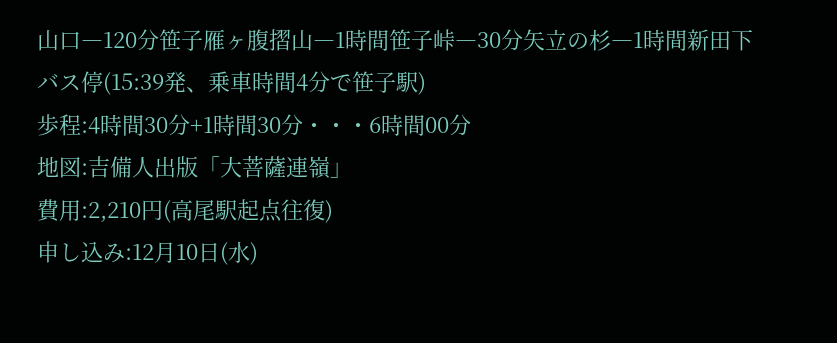山口―120分笹子雁ヶ腹摺山―1時間笹子峠―30分矢立の杉―1時間新田下バス停(15:39発、乗車時間4分で笹子駅)
歩程:4時間30分+1時間30分・・・6時間00分
地図:吉備人出版「大菩薩連嶺」
費用:2,210円(高尾駅起点往復)
申し込み:12月10日(水)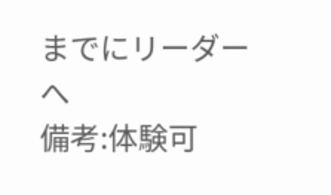までにリーダーへ
備考:体験可